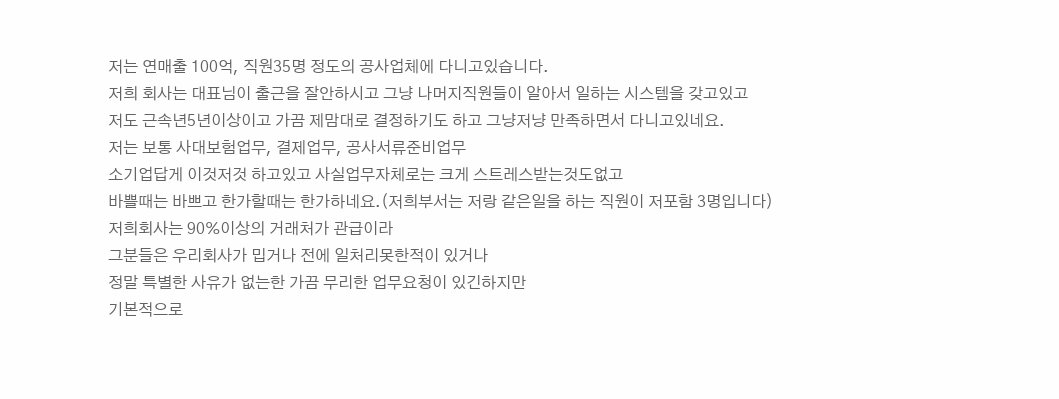저는 연매출 100억, 직원35명 정도의 공사업체에 다니고있습니다.
저희 회사는 대표님이 출근을 잘안하시고 그냥 나머지직원들이 알아서 일하는 시스템을 갖고있고
저도 근속년5년이상이고 가끔 제맘대로 결정하기도 하고 그냥저냥 만족하면서 다니고있네요.
저는 보통 사대보험업무, 결제업무, 공사서류준비업무
소기업답게 이것저것 하고있고 사실업무자체로는 크게 스트레스받는것도없고
바쁠때는 바쁘고 한가할때는 한가하네요.(저희부서는 저랑 같은일을 하는 직원이 저포함 3명입니다)
저희회사는 90%이상의 거래처가 관급이라
그분들은 우리회사가 밉거나 전에 일처리못한적이 있거나
정말 특별한 사유가 없는한 가끔 무리한 업무요청이 있긴하지만
기본적으로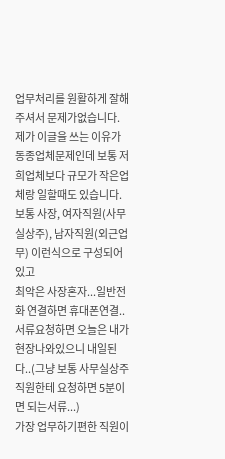업무처리를 원활하게 잘해주셔서 문제가없습니다.
제가 이글을 쓰는 이유가 동종업체문제인데 보통 저희업체보다 규모가 작은업체랑 일할때도 있습니다.
보통 사장, 여자직원(사무실상주), 남자직원(외근업무) 이런식으로 구성되어있고
최악은 사장혼자...일반전화 연결하면 휴대폰연결..
서류요청하면 오늘은 내가 현장나와있으니 내일된다..(그냥 보통 사무실상주 직원한테 요청하면 5분이면 되는서류...)
가장 업무하기편한 직원이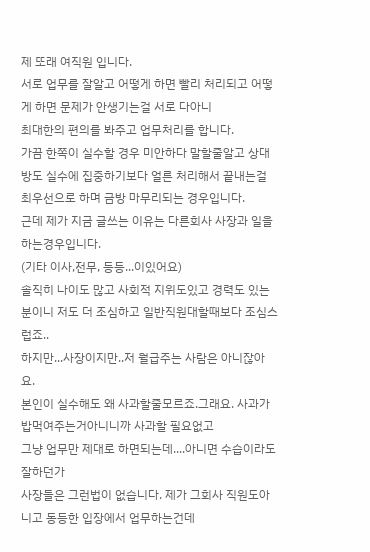제 또래 여직원 입니다.
서로 업무를 잘알고 어떻게 하면 빨리 처리되고 어떻게 하면 문제가 안생기는걸 서로 다아니
최대한의 편의를 봐주고 업무처리를 합니다.
가끔 한쪽이 실수할 경우 미안하다 말할줄알고 상대방도 실수에 집중하기보다 얼른 처리해서 끝내는걸 최우선으로 하며 금방 마무리되는 경우입니다.
근데 제가 지금 글쓰는 이유는 다른회사 사장과 일을 하는경우입니다.
(기타 이사,전무, 등등...이있어요)
솔직히 나이도 많고 사회적 지위도있고 경력도 있는 분이니 저도 더 조심하고 일반직원대할때보다 조심스럽죠..
하지만...사장이지만..저 월급주는 사람은 아니잖아요.
본인이 실수해도 왜 사과할줄모르죠.그래요. 사과가 밥먹여주는거아니니까 사과할 필요없고
그냥 업무만 제대로 하면되는데....아니면 수습이라도 잘하던가
사장들은 그런법이 없습니다. 제가 그회사 직원도아니고 동등한 입장에서 업무하는건데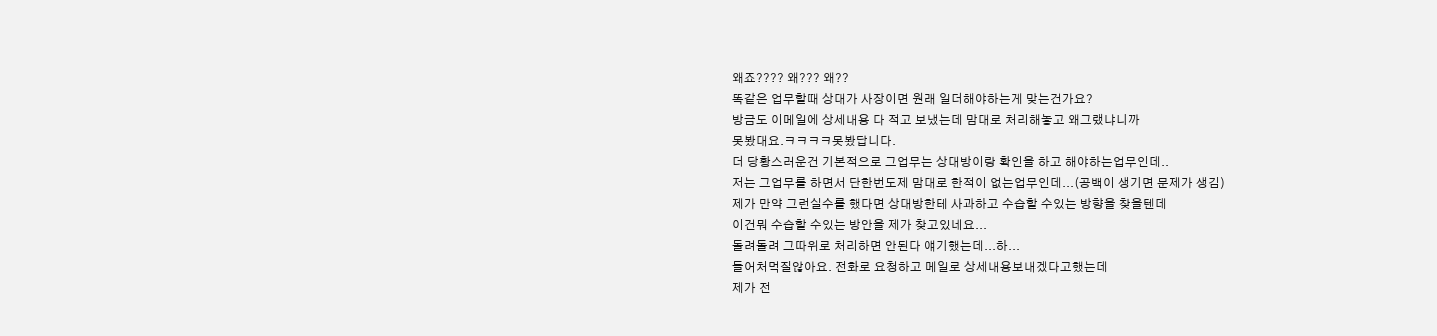왜죠???? 왜??? 왜??
똑같은 업무할때 상대가 사장이면 원래 일더해야하는게 맞는건가요?
방금도 이메일에 상세내용 다 적고 보냈는데 맘대로 처리해놓고 왜그랬냐니까
못봤대요.ㅋㅋㅋㅋ못봤답니다.
더 당황스러운건 기본적으로 그업무는 상대방이랑 확인을 하고 해야하는업무인데..
저는 그업무를 하면서 단한번도제 맘대로 한적이 없는업무인데...(공백이 생기면 문제가 생김)
제가 만약 그런실수를 했다면 상대방한테 사과하고 수습할 수있는 방향을 찾을텐데
이건뭐 수습할 수있는 방안을 제가 찾고있네요...
돌려돌려 그따위로 처리하면 안된다 얘기했는데...하...
들어처먹질않아요. 전화로 요청하고 메일로 상세내용보내겠다고했는데
제가 전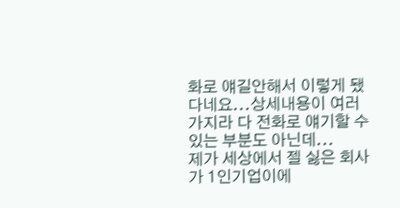화로 얘길안해서 이렇게 됐다네요...상세내용이 여러가지라 다 전화로 얘기할 수있는 부분도 아닌데...
제가 세상에서 젤 싫은 회사가 1인기업이에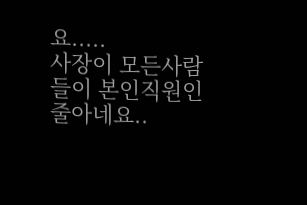요.....
사장이 모든사람들이 본인직원인줄아네요..